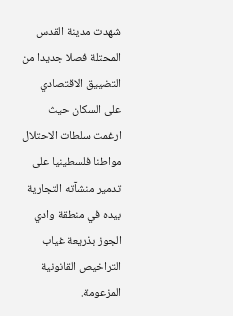شهدت مدينة القدس المحتلة فصلا جديدا من التضييق الاقتصادي على السكان حيث ارغمت سلطات الاحتلال مواطنا فلسطينيا على تدمير منشآته التجارية بيده في منطقة وادي الجوز بذريعة غياب التراخيص القانونية المزعومة.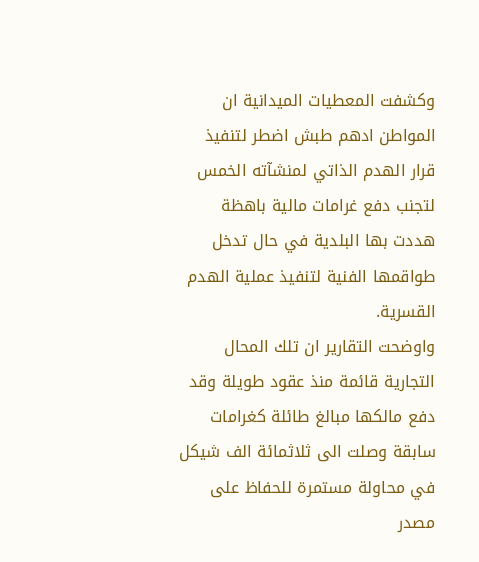وكشفت المعطيات الميدانية ان المواطن ادهم طبش اضطر لتنفيذ قرار الهدم الذاتي لمنشآته الخمس لتجنب دفع غرامات مالية باهظة هددت بها البلدية في حال تدخل طواقمها الفنية لتنفيذ عملية الهدم القسرية.
واوضحت التقارير ان تلك المحال التجارية قائمة منذ عقود طويلة وقد دفع مالكها مبالغ طائلة كغرامات سابقة وصلت الى ثلاثمائة الف شيكل في محاولة مستمرة للحفاظ على مصدر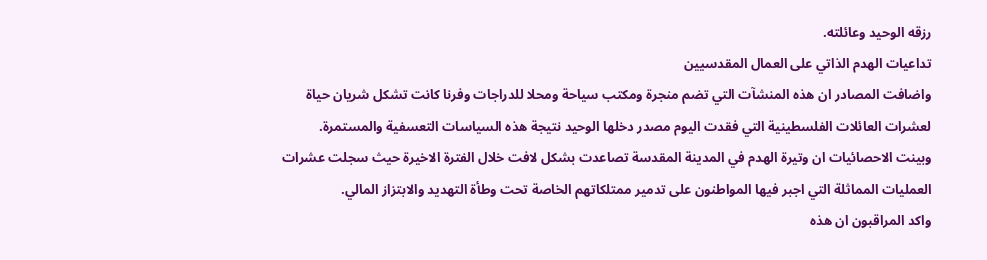رزقه الوحيد وعائلته.
تداعيات الهدم الذاتي على العمال المقدسيين
واضافت المصادر ان هذه المنشآت التي تضم منجرة ومكتب سياحة ومحلا للدراجات وفرنا كانت تشكل شريان حياة لعشرات العائلات الفلسطينية التي فقدت اليوم مصدر دخلها الوحيد نتيجة هذه السياسات التعسفية والمستمرة.
وبينت الاحصائيات ان وتيرة الهدم في المدينة المقدسة تصاعدت بشكل لافت خلال الفترة الاخيرة حيث سجلت عشرات العمليات المماثلة التي اجبر فيها المواطنون على تدمير ممتلكاتهم الخاصة تحت وطأة التهديد والابتزاز المالي.
واكد المراقبون ان هذه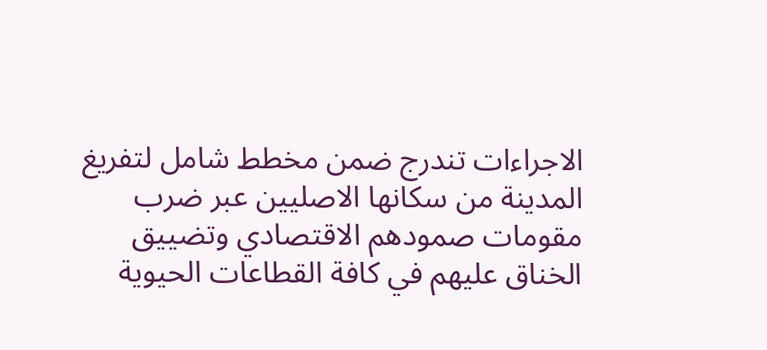الاجراءات تندرج ضمن مخطط شامل لتفريغ المدينة من سكانها الاصليين عبر ضرب مقومات صمودهم الاقتصادي وتضييق الخناق عليهم في كافة القطاعات الحيوية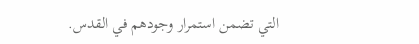التي تضمن استمرار وجودهم في القدس.